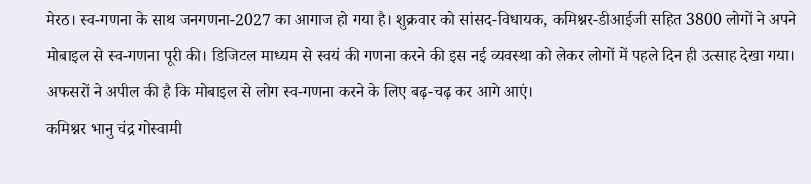मेरठ। स्व-गणना के साथ जनगणना-2027 का आगाज हो गया है। शुक्रवार को सांसद-विधायक, कमिश्नर-डीआईजी सहित 3800 लोगों ने अपने मोबाइल से स्व-गणना पूरी की। डिजिटल माध्यम से स्वयं की गणना करने की इस नई व्यवस्था को लेकर लोगों में पहले दिन ही उत्साह देखा गया। अफसरों ने अपील की है कि मोबाइल से लोग स्व-गणना करने के लिए बढ़-चढ़ कर आगे आएं।
कमिश्नर भानु चंद्र गोस्वामी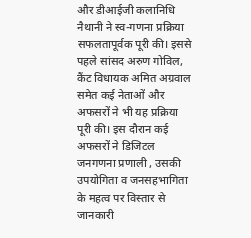और डीआईजी कलानिधि नैथानी ने स्व-गणना प्रक्रिया सफलतापूर्वक पूरी की। इससे पहले सांसद अरुण गोविल, कैंट विधायक अमित अग्रवाल समेत कई नेताओं और अफसरों ने भी यह प्रक्रिया पूरी की। इस दौरान कई अफसरों ने डिजिटल जनगणना प्रणाली , उसकी उपयोगिता व जनसहभागिता के महत्व पर विस्तार से जानकारी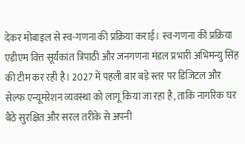देकर मोबाइल से स्व-गणना की प्रक्रिया कराई। स्व-गणना की प्रक्रिया एडीएम वित्त सूर्यकांत त्रिपाठी और जनगणना मंडल प्रभारी अभिमन्यु सिंह की टीम कर रही है। 2027 में पहली बार बड़े स्तर पर डिजिटल और सेल्फ एन्यूमरेशन व्यवस्था को लागू किया जा रहा है, ताकि नागरिक घर बैठे सुरक्षित और सरल तरीके से अपनी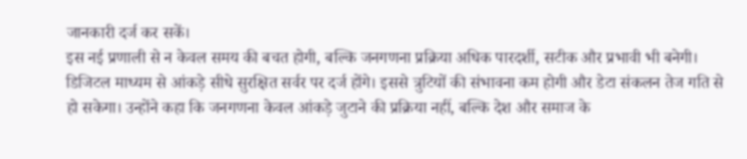जानकारी दर्ज कर सकें।
इस नई प्रणाली से न केवल समय की बचत होगी, बल्कि जनगणना प्रक्रिया अधिक पारदर्शी, सटीक और प्रभावी भी बनेगी। डिजिटल माध्यम से आंकड़े सीधे सुरक्षित सर्वर पर दर्ज होंगे। इससे त्रुटियों की संभावना कम होगी और डेटा संकलन तेज गति से हो सकेगा। उन्होंने कहा कि जनगणना केवल आंकड़े जुटाने की प्रक्रिया नहीं, बल्कि देश और समाज के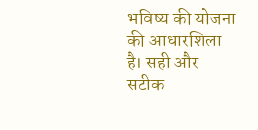भविष्य की योजना की आधारशिला है। सही और सटीक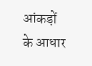आंकड़ों के आधार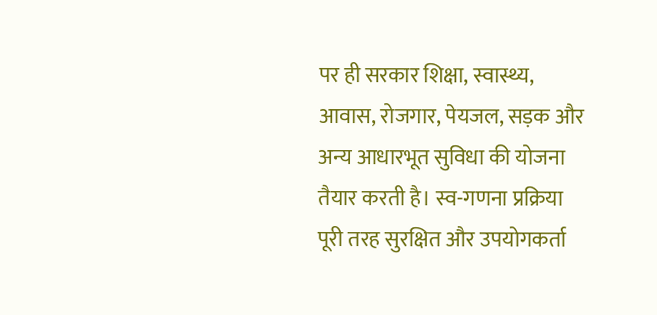पर ही सरकार शिक्षा, स्वास्थ्य, आवास, रोजगार, पेयजल, सड़क और अन्य आधारभूत सुविधा की योजना तैयार करती है। स्व-गणना प्रक्रिया पूरी तरह सुरक्षित और उपयोगकर्ता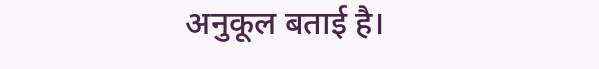अनुकूल बताई है।